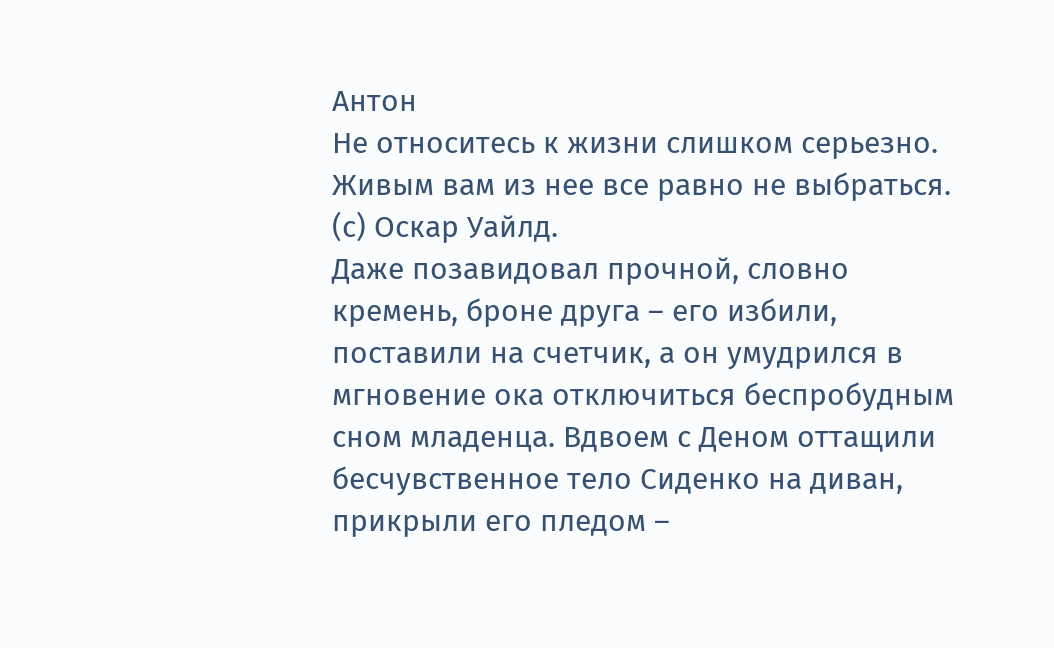Антон
Не относитесь к жизни слишком серьезно.
Живым вам из нее все равно не выбраться.
(с) Оскар Уайлд.
Даже позавидовал прочной, словно кремень, броне друга – его избили, поставили на счетчик, а он умудрился в мгновение ока отключиться беспробудным сном младенца. Вдвоем с Деном оттащили бесчувственное тело Сиденко на диван, прикрыли его пледом –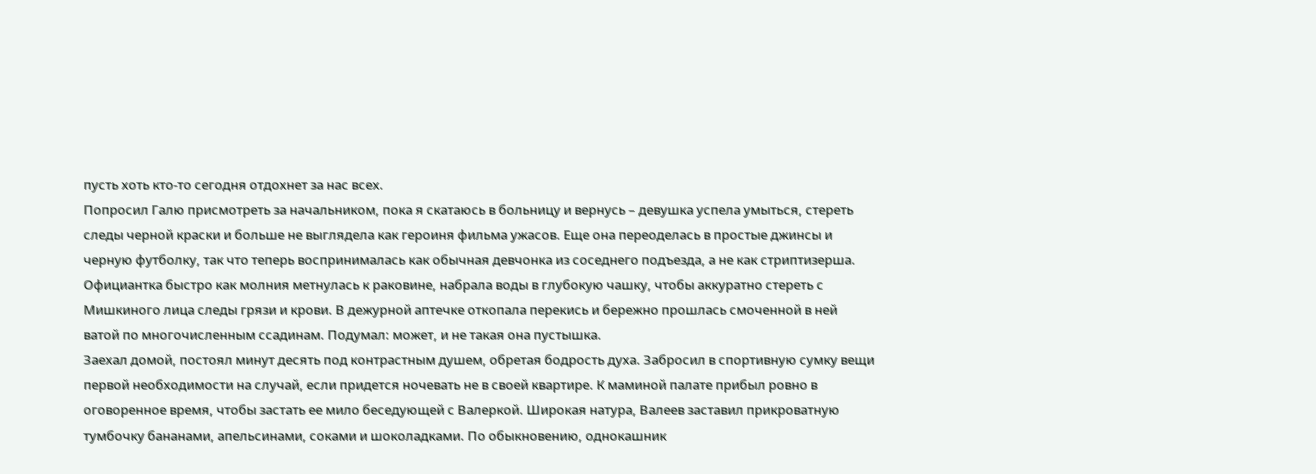пусть хоть кто-то сегодня отдохнет за нас всех.
Попросил Галю присмотреть за начальником, пока я скатаюсь в больницу и вернусь – девушка успела умыться, стереть следы черной краски и больше не выглядела как героиня фильма ужасов. Еще она переоделась в простые джинсы и черную футболку, так что теперь воспринималась как обычная девчонка из соседнего подъезда, а не как стриптизерша. Официантка быстро как молния метнулась к раковине, набрала воды в глубокую чашку, чтобы аккуратно стереть с Мишкиного лица следы грязи и крови. В дежурной аптечке откопала перекись и бережно прошлась смоченной в ней ватой по многочисленным ссадинам. Подумал: может, и не такая она пустышка.
Заехал домой, постоял минут десять под контрастным душем, обретая бодрость духа. Забросил в спортивную сумку вещи первой необходимости на случай, если придется ночевать не в своей квартире. К маминой палате прибыл ровно в оговоренное время, чтобы застать ее мило беседующей с Валеркой. Широкая натура, Валеев заставил прикроватную тумбочку бананами, апельсинами, соками и шоколадками. По обыкновению, однокашник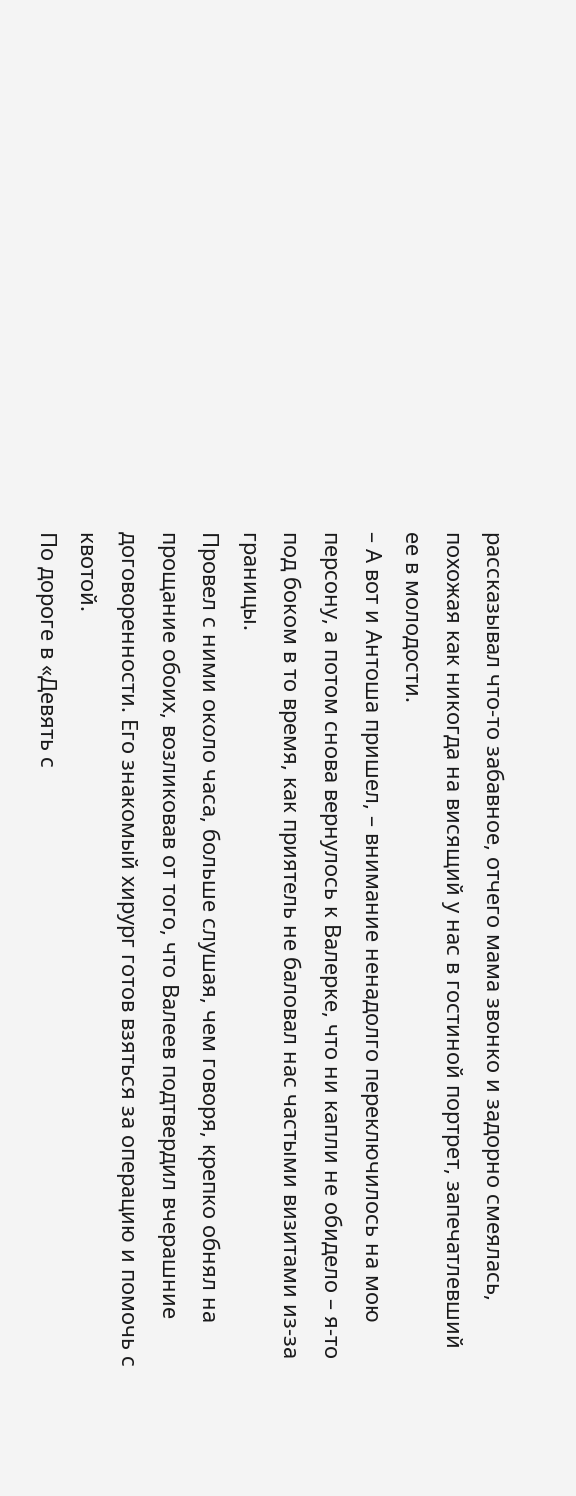рассказывал что-то забавное, отчего мама звонко и задорно смеялась, похожая как никогда на висящий у нас в гостиной портрет, запечатлевший ее в молодости.
– А вот и Антоша пришел, – внимание ненадолго переключилось на мою персону, а потом снова вернулось к Валерке, что ни капли не обидело – я-то под боком в то время, как приятель не баловал нас частыми визитами из-за границы.
Провел с ними около часа, больше слушая, чем говоря, крепко обнял на прощание обоих, возликовав от того, что Валеев подтвердил вчерашние договоренности. Его знакомый хирург готов взяться за операцию и помочь с квотой.
По дороге в «Девять с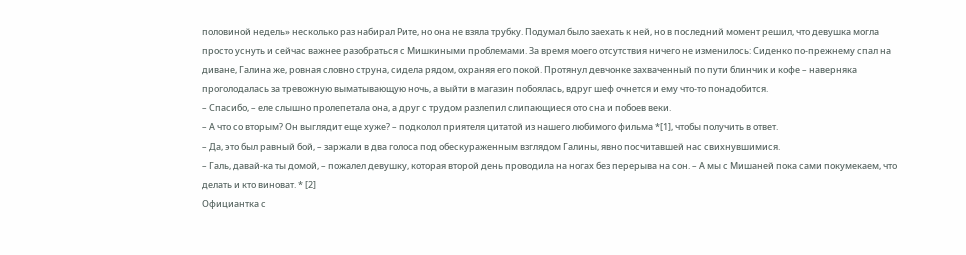половиной недель» несколько раз набирал Рите, но она не взяла трубку. Подумал было заехать к ней, но в последний момент решил, что девушка могла просто уснуть и сейчас важнее разобраться с Мишкиными проблемами. За время моего отсутствия ничего не изменилось: Сиденко по-прежнему спал на диване, Галина же, ровная словно струна, сидела рядом, охраняя его покой. Протянул девчонке захваченный по пути блинчик и кофе – наверняка проголодалась за тревожную выматывающую ночь, а выйти в магазин побоялась, вдруг шеф очнется и ему что-то понадобится.
– Спасибо, – еле слышно пролепетала она, а друг с трудом разлепил слипающиеся ото сна и побоев веки.
– А что со вторым? Он выглядит еще хуже? – подколол приятеля цитатой из нашего любимого фильма *[1], чтобы получить в ответ.
– Да, это был равный бой, – заржали в два голоса под обескураженным взглядом Галины, явно посчитавшей нас свихнувшимися.
– Галь, давай-ка ты домой, – пожалел девушку, которая второй день проводила на ногах без перерыва на сон. – А мы с Мишаней пока сами покумекаем, что делать и кто виноват. * [2]
Официантка с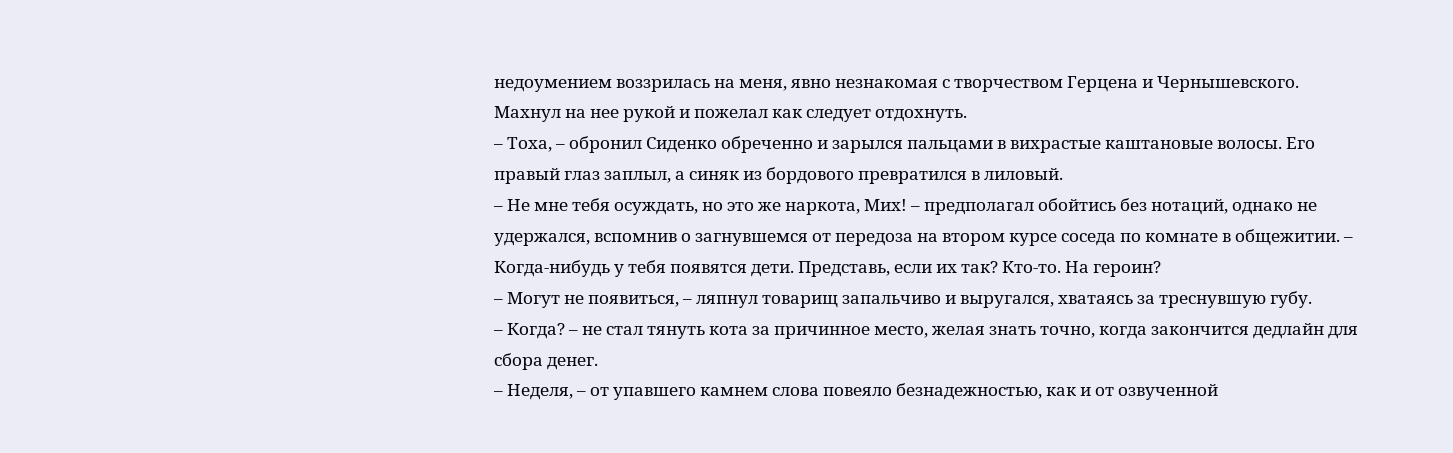недоумением воззрилась на меня, явно незнакомая с творчеством Герцена и Чернышевского. Махнул на нее рукой и пожелал как следует отдохнуть.
– Тоха, – обронил Сиденко обреченно и зарылся пальцами в вихрастые каштановые волосы. Его правый глаз заплыл, а синяк из бордового превратился в лиловый.
– Не мне тебя осуждать, но это же наркота, Мих! – предполагал обойтись без нотаций, однако не удержался, вспомнив о загнувшемся от передоза на втором курсе соседа по комнате в общежитии. – Когда-нибудь у тебя появятся дети. Представь, если их так? Кто-то. На героин?
– Могут не появиться, – ляпнул товарищ запальчиво и выругался, хватаясь за треснувшую губу.
– Когда? – не стал тянуть кота за причинное место, желая знать точно, когда закончится дедлайн для сбора денег.
– Неделя, – от упавшего камнем слова повеяло безнадежностью, как и от озвученной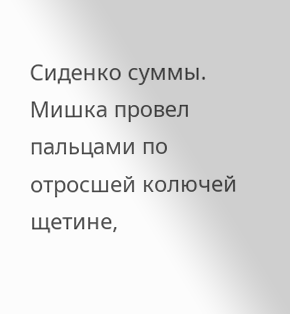Сиденко суммы. Мишка провел пальцами по отросшей колючей щетине,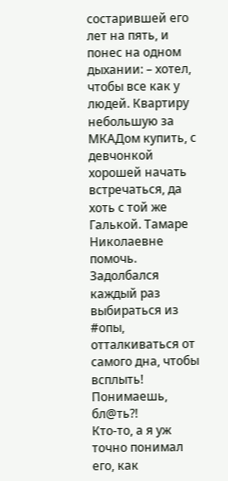состарившей его лет на пять, и понес на одном дыхании: – хотел, чтобы все как у людей. Квартиру небольшую за МКАДом купить, с девчонкой хорошей начать встречаться, да хоть с той же Галькой. Тамаре Николаевне помочь. Задолбался каждый раз выбираться из #опы, отталкиваться от самого дна, чтобы всплыть! Понимаешь, бл@ть?!
Кто-то, а я уж точно понимал его, как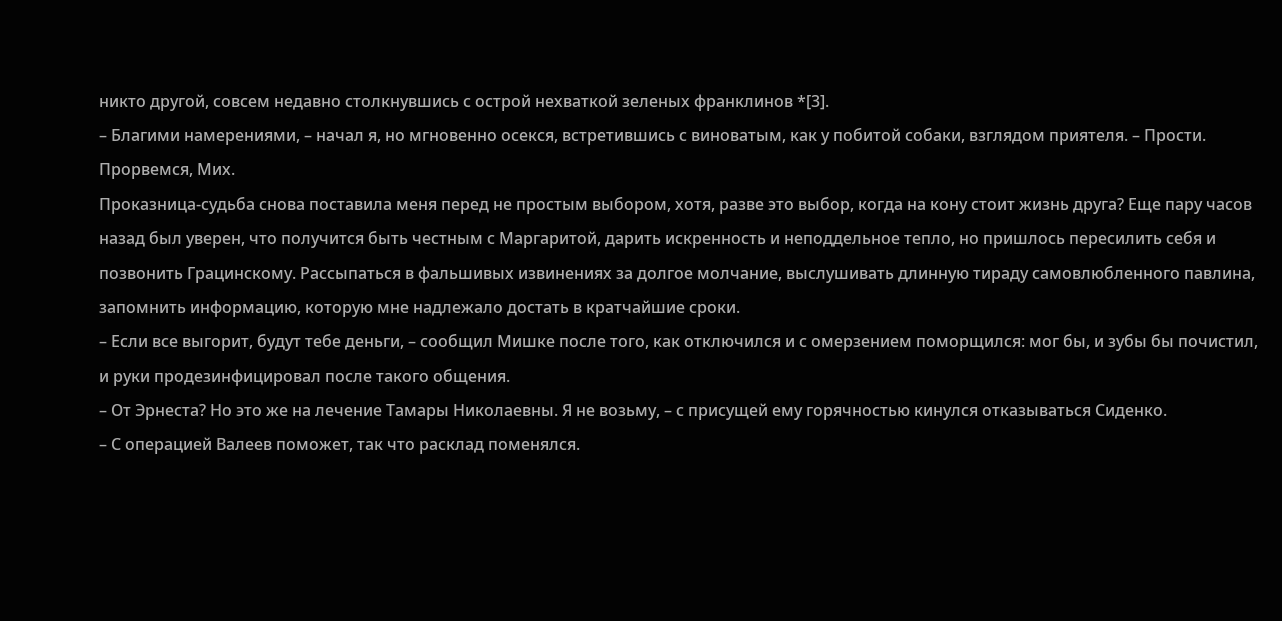никто другой, совсем недавно столкнувшись с острой нехваткой зеленых франклинов *[3].
– Благими намерениями, – начал я, но мгновенно осекся, встретившись с виноватым, как у побитой собаки, взглядом приятеля. – Прости. Прорвемся, Мих.
Проказница-судьба снова поставила меня перед не простым выбором, хотя, разве это выбор, когда на кону стоит жизнь друга? Еще пару часов назад был уверен, что получится быть честным с Маргаритой, дарить искренность и неподдельное тепло, но пришлось пересилить себя и позвонить Грацинскому. Рассыпаться в фальшивых извинениях за долгое молчание, выслушивать длинную тираду самовлюбленного павлина, запомнить информацию, которую мне надлежало достать в кратчайшие сроки.
– Если все выгорит, будут тебе деньги, – сообщил Мишке после того, как отключился и с омерзением поморщился: мог бы, и зубы бы почистил, и руки продезинфицировал после такого общения.
– От Эрнеста? Но это же на лечение Тамары Николаевны. Я не возьму, – с присущей ему горячностью кинулся отказываться Сиденко.
– С операцией Валеев поможет, так что расклад поменялся.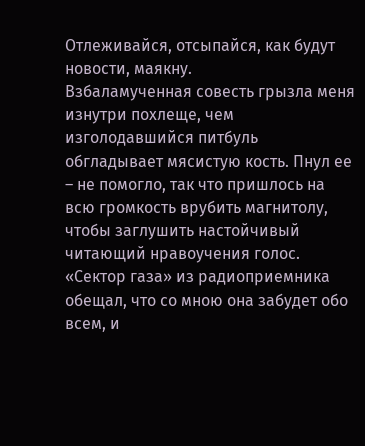Отлеживайся, отсыпайся, как будут новости, маякну.
Взбаламученная совесть грызла меня изнутри похлеще, чем изголодавшийся питбуль обгладывает мясистую кость. Пнул ее – не помогло, так что пришлось на всю громкость врубить магнитолу, чтобы заглушить настойчивый читающий нравоучения голос. «Сектор газа» из радиоприемника обещал, что со мною она забудет обо всем, и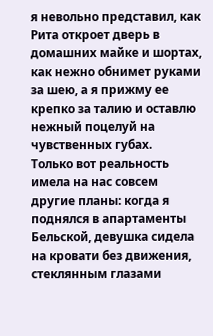я невольно представил, как Рита откроет дверь в домашних майке и шортах, как нежно обнимет руками за шею, а я прижму ее крепко за талию и оставлю нежный поцелуй на чувственных губах.
Только вот реальность имела на нас совсем другие планы: когда я поднялся в апартаменты Бельской, девушка сидела на кровати без движения, стеклянным глазами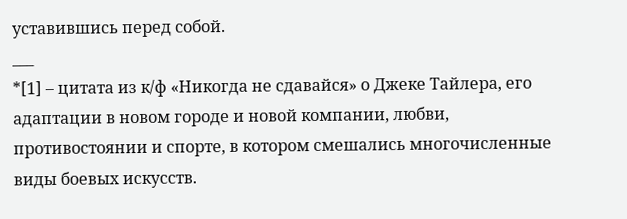уставившись перед собой.
___
*[1] – цитата из к/ф «Никогда не сдавайся» о Джеке Тайлера, его адаптации в новом городе и новой компании, любви, противостоянии и спорте, в котором смешались многочисленные виды боевых искусств.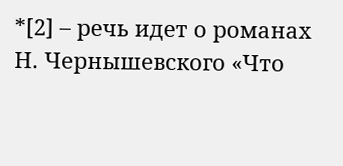*[2] – речь идет о романах Н. Чернышевского «Что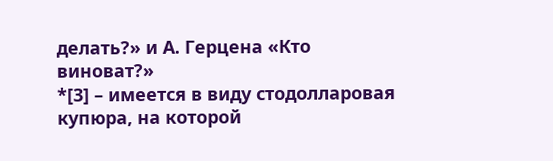делать?» и А. Герцена «Кто виноват?»
*[3] – имеется в виду стодолларовая купюра, на которой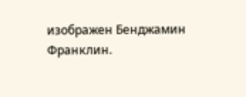изображен Бенджамин Франклин.